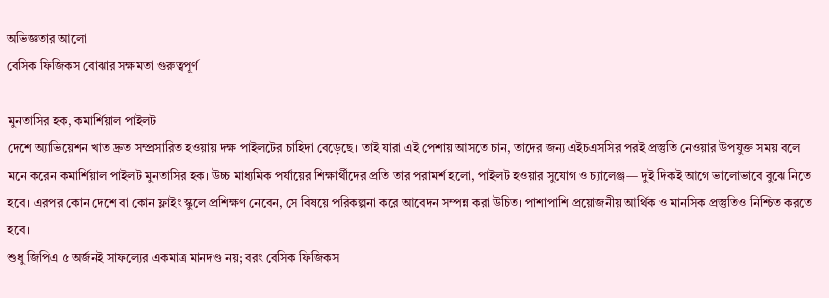অভিজ্ঞতার আলো
বেসিক ফিজিকস বোঝার সক্ষমতা গুরুত্বপূর্ণ

মুনতাসির হক, কমার্শিয়াল পাইলট
দেশে অ্যাভিয়েশন খাত দ্রুত সম্প্রসারিত হওয়ায় দক্ষ পাইলটের চাহিদা বেড়েছে। তাই যারা এই পেশায় আসতে চান, তাদের জন্য এইচএসসির পরই প্রস্তুতি নেওয়ার উপযুক্ত সময় বলে মনে করেন কমার্শিয়াল পাইলট মুনতাসির হক। উচ্চ মাধ্যমিক পর্যায়ের শিক্ষার্থীদের প্রতি তার পরামর্শ হলো, পাইলট হওয়ার সুযোগ ও চ্যালেঞ্জ— দুই দিকই আগে ভালোভাবে বুঝে নিতে হবে। এরপর কোন দেশে বা কোন ফ্লাইং স্কুলে প্রশিক্ষণ নেবেন, সে বিষয়ে পরিকল্পনা করে আবেদন সম্পন্ন করা উচিত। পাশাপাশি প্রয়োজনীয় আর্থিক ও মানসিক প্রস্তুতিও নিশ্চিত করতে হবে।
শুধু জিপিএ ৫ অর্জনই সাফল্যের একমাত্র মানদণ্ড নয়; বরং বেসিক ফিজিকস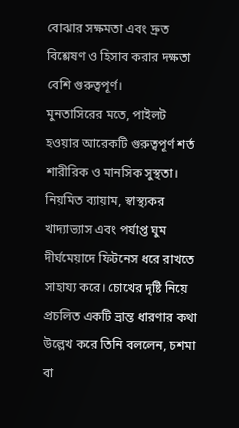বোঝার সক্ষমতা এবং দ্রুত বিশ্লেষণ ও হিসাব করার দক্ষতা বেশি গুরুত্বপূর্ণ।
মুনতাসিরের মতে, পাইলট হওয়ার আরেকটি গুরুত্বপূর্ণ শর্ত শারীরিক ও মানসিক সুস্থতা। নিয়মিত ব্যায়াম, স্বাস্থ্যকর খাদ্যাভ্যাস এবং পর্যাপ্ত ঘুম দীর্ঘমেয়াদে ফিটনেস ধরে রাখতে সাহায্য করে। চোখের দৃষ্টি নিয়ে প্রচলিত একটি ভ্রান্ত ধারণার কথা উল্লেখ করে তিনি বললেন, চশমা বা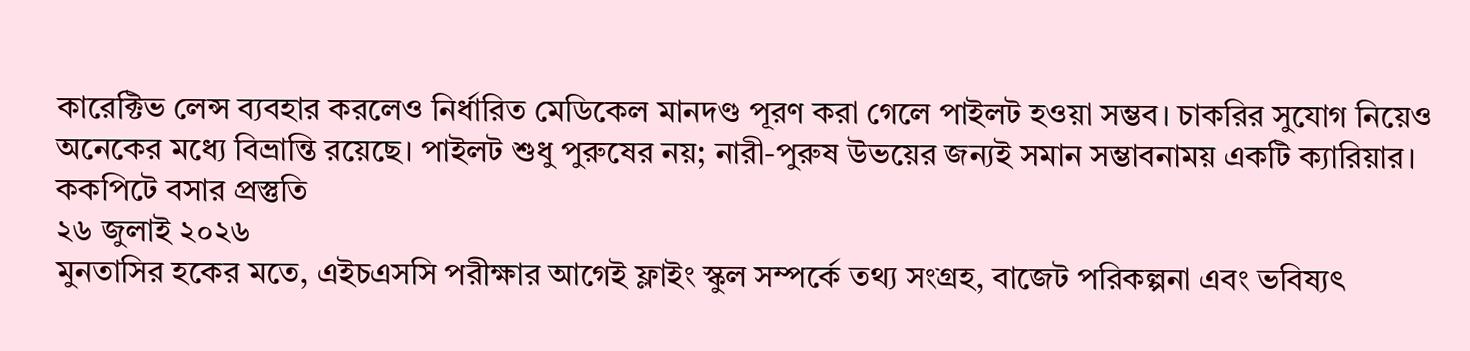কারেক্টিভ লেন্স ব্যবহার করলেও নির্ধারিত মেডিকেল মানদণ্ড পূরণ করা গেলে পাইলট হওয়া সম্ভব। চাকরির সুযোগ নিয়েও অনেকের মধ্যে বিভ্রান্তি রয়েছে। পাইলট শুধু পুরুষের নয়; নারী-পুরুষ উভয়ের জন্যই সমান সম্ভাবনাময় একটি ক্যারিয়ার।
ককপিটে বসার প্রস্তুতি
২৬ জুলাই ২০২৬
মুনতাসির হকের মতে, এইচএসসি পরীক্ষার আগেই ফ্লাইং স্কুল সম্পর্কে তথ্য সংগ্রহ, বাজেট পরিকল্পনা এবং ভবিষ্যৎ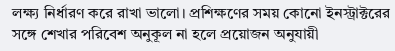লক্ষ্য নির্ধারণ করে রাখা ভালো। প্রশিক্ষণের সময় কোনো ইনস্ট্রাক্টরের সঙ্গে শেখার পরিবেশ অনুকূল না হলে প্রয়োজন অনুযায়ী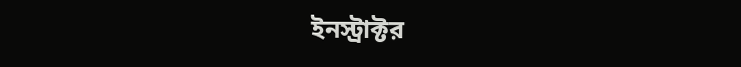ইনস্ট্রাক্টর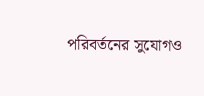পরিবর্তনের সুযোগও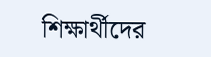শিক্ষার্থীদের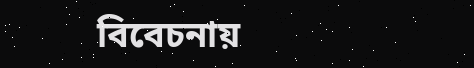বিবেচনায়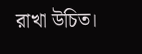রাখা উচিত।